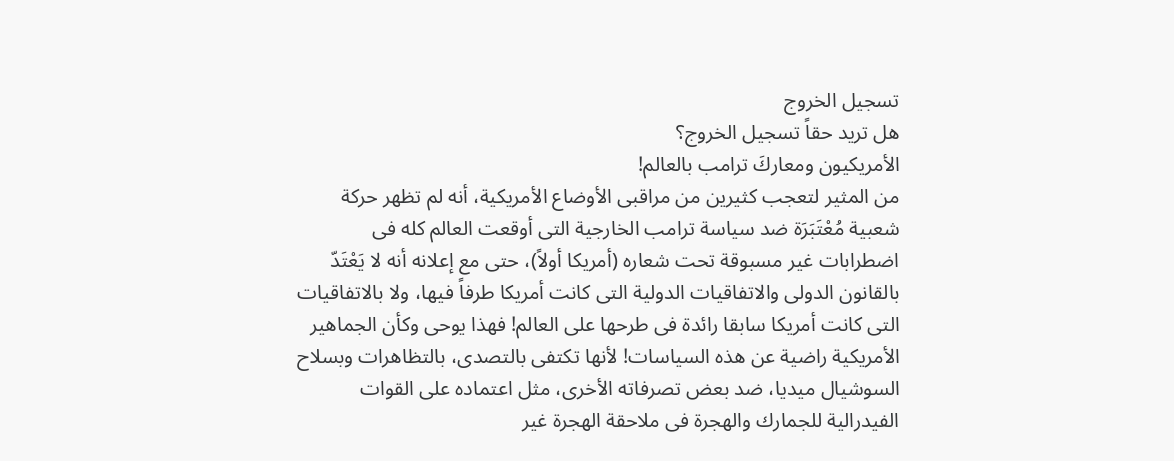تسجيل الخروج
هل تريد حقاً تسجيل الخروج؟
الأمريكيون ومعاركَ ترامب بالعالم!
من المثير لتعجب كثيرين من مراقبى الأوضاع الأمريكية، أنه لم تظهر حركة شعبية مُعْتَبَرَة ضد سياسة ترامب الخارجية التى أوقعت العالم كله فى اضطرابات غير مسبوقة تحت شعاره (أمريكا أولاً)، حتى مع إعلانه أنه لا يَعْتَدّ بالقانون الدولى والاتفاقيات الدولية التى كانت أمريكا طرفاً فيها، ولا بالاتفاقيات التى كانت أمريكا سابقا رائدة فى طرحها على العالم! فهذا يوحى وكأن الجماهير الأمريكية راضية عن هذه السياسات! لأنها تكتفى بالتصدى، بالتظاهرات وبسلاح السوشيال ميديا، ضد بعض تصرفاته الأخرى، مثل اعتماده على القوات الفيدرالية للجمارك والهجرة فى ملاحقة الهجرة غير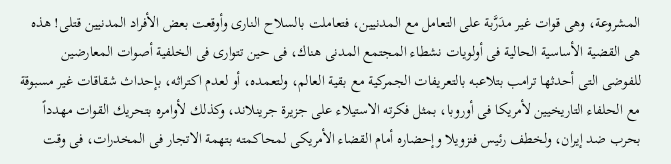المشروعة، وهى قوات غير مدَرَّبة على التعامل مع المدنيين، فتعاملت بالسلاح النارى وأوقعت بعض الأفراد المدنيين قتلى! هذه هى القضية الأساسية الحالية فى أولويات نشطاء المجتمع المدنى هناك، فى حين تتوارى فى الخلفية أصوات المعارضين للفوضى التى أحدثها ترامب بتلاعبه بالتعريفات الجمركية مع بقية العالم، ولتعمده، أو لعدم اكتراثه، بإحداث شقاقات غير مسبوقة مع الحلفاء التاريخيين لأمريكا فى أوروبا، بمثل فكرته الاستيلاء على جزيرة جرينلاند، وكذلك لأوامره بتحريك القوات مهدداً بحرب ضد إيران، ولخطف رئيس فنزويلا وإحضاره أمام القضاء الأمريكى لمحاكمته بتهمة الاتجار فى المخدرات، فى وقت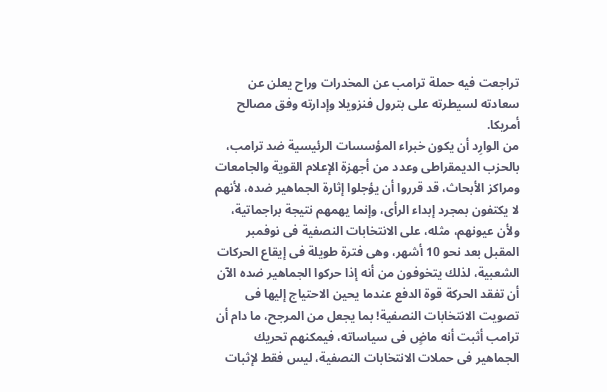تراجعت فيه حملة ترامب عن المخدرات وراح يعلن عن سعادته لسيطرته على بترول فنزويلا وإدارته وفق مصالح أمريكا.
من الوارِد أن يكون خبراء المؤسسات الرئيسية ضد ترامب، بالحزب الديمقراطى وعدد من أجهزة الإعلام القوية والجامعات ومراكز الأبحاث، قد قرروا أن يؤجلوا إثارة الجماهير ضده، لأنهم لا يكتفون بمجرد إبداء الرأى، وإنما يهمهم نتيجة براجماتية، ولأن عيونهم، مثله، على الانتخابات النصفية فى نوفمبر المقبل بعد نحو 10 أشهر، وهى فترة طويلة فى إيقاع الحركات الشعبية، لذلك يتخوفون من أنه إذا حركوا الجماهير ضده الآن أن تفقد الحركة قوة الدفع عندما يحين الاحتياج إليها فى تصويت الانتخابات النصفية! بما يجعل من المرجح، ما دام أن ترامب أثبت أنه ماضٍ فى سياساته، فيمكنهم تحريك الجماهير فى حملات الانتخابات النصفية، ليس فقط لإثبات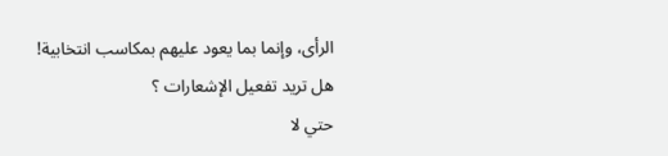الرأى، وإنما بما يعود عليهم بمكاسب انتخابية!
هل تريد تفعيل الإشعارات ؟
حتي لا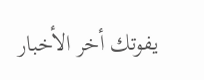يفوتك أخر الأخبار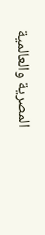المصرية والعالمية